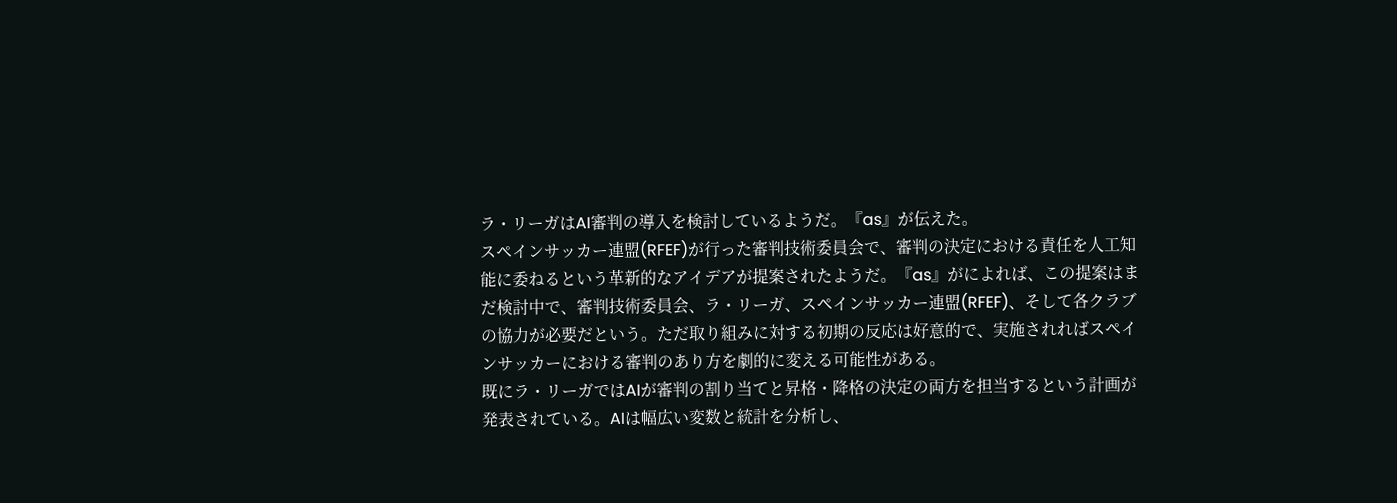ラ・リーガはAI審判の導入を検討しているようだ。『as』が伝えた。
スペインサッカー連盟(RFEF)が行った審判技術委員会で、審判の決定における責任を人工知能に委ねるという革新的なアイデアが提案されたようだ。『as』がによれば、この提案はまだ検討中で、審判技術委員会、ラ・リーガ、スペインサッカー連盟(RFEF)、そして各クラブの協力が必要だという。ただ取り組みに対する初期の反応は好意的で、実施されればスペインサッカーにおける審判のあり方を劇的に変える可能性がある。
既にラ・リーガではAIが審判の割り当てと昇格・降格の決定の両方を担当するという計画が発表されている。AIは幅広い変数と統計を分析し、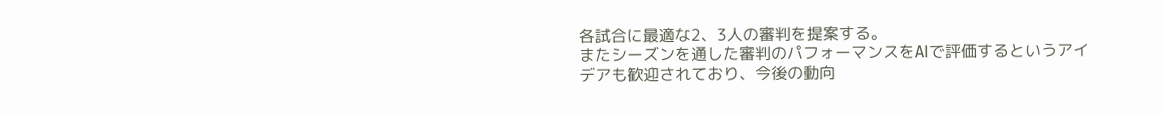各試合に最適な2、3人の審判を提案する。
またシーズンを通した審判のパフォーマンスをAIで評価するというアイデアも歓迎されており、今後の動向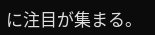に注目が集まる。